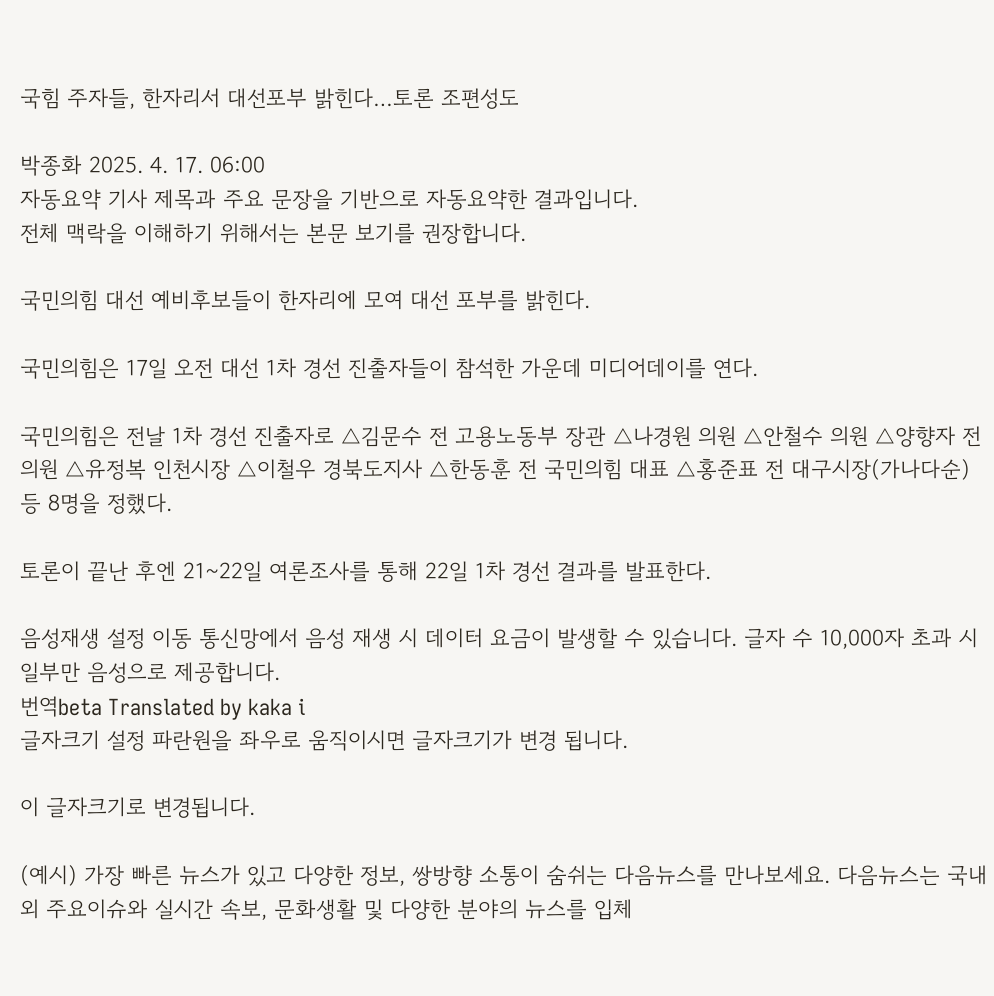국힘 주자들, 한자리서 대선포부 밝힌다…토론 조편성도

박종화 2025. 4. 17. 06:00
자동요약 기사 제목과 주요 문장을 기반으로 자동요약한 결과입니다.
전체 맥락을 이해하기 위해서는 본문 보기를 권장합니다.

국민의힘 대선 예비후보들이 한자리에 모여 대선 포부를 밝힌다.

국민의힘은 17일 오전 대선 1차 경선 진출자들이 참석한 가운데 미디어데이를 연다.

국민의힘은 전날 1차 경선 진출자로 △김문수 전 고용노동부 장관 △나경원 의원 △안철수 의원 △양향자 전 의원 △유정복 인천시장 △이철우 경북도지사 △한동훈 전 국민의힘 대표 △홍준표 전 대구시장(가나다순) 등 8명을 정했다.

토론이 끝난 후엔 21~22일 여론조사를 통해 22일 1차 경선 결과를 발표한다.

음성재생 설정 이동 통신망에서 음성 재생 시 데이터 요금이 발생할 수 있습니다. 글자 수 10,000자 초과 시 일부만 음성으로 제공합니다.
번역beta Translated by kaka i
글자크기 설정 파란원을 좌우로 움직이시면 글자크기가 변경 됩니다.

이 글자크기로 변경됩니다.

(예시) 가장 빠른 뉴스가 있고 다양한 정보, 쌍방향 소통이 숨쉬는 다음뉴스를 만나보세요. 다음뉴스는 국내외 주요이슈와 실시간 속보, 문화생활 및 다양한 분야의 뉴스를 입체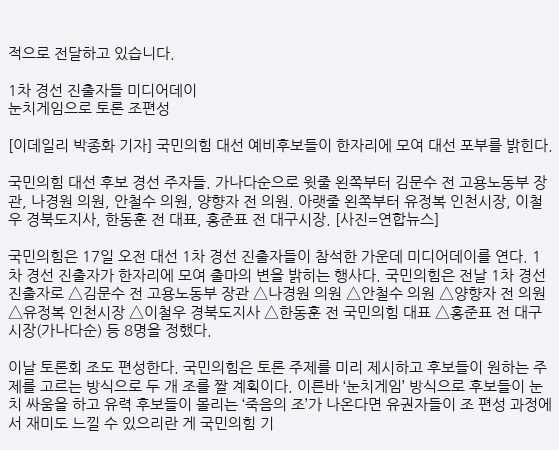적으로 전달하고 있습니다.

1차 경선 진출자들 미디어데이
눈치게임으로 토론 조편성

[이데일리 박종화 기자] 국민의힘 대선 예비후보들이 한자리에 모여 대선 포부를 밝힌다.

국민의힘 대선 후보 경선 주자들. 가나다순으로 윗줄 왼쪽부터 김문수 전 고용노동부 장관, 나경원 의원, 안철수 의원, 양향자 전 의원. 아랫줄 왼쪽부터 유정복 인천시장, 이철우 경북도지사, 한동훈 전 대표, 홍준표 전 대구시장. [사진=연합뉴스]

국민의힘은 17일 오전 대선 1차 경선 진출자들이 참석한 가운데 미디어데이를 연다. 1차 경선 진출자가 한자리에 모여 출마의 변을 밝히는 행사다. 국민의힘은 전날 1차 경선 진출자로 △김문수 전 고용노동부 장관 △나경원 의원 △안철수 의원 △양향자 전 의원 △유정복 인천시장 △이철우 경북도지사 △한동훈 전 국민의힘 대표 △홍준표 전 대구시장(가나다순) 등 8명을 정했다.

이날 토론회 조도 편성한다. 국민의힘은 토론 주제를 미리 제시하고 후보들이 원하는 주제를 고르는 방식으로 두 개 조를 짤 계획이다. 이른바 ‘눈치게임’ 방식으로 후보들이 눈치 싸움을 하고 유력 후보들이 몰리는 ‘죽음의 조’가 나온다면 유권자들이 조 편성 과정에서 재미도 느낄 수 있으리란 게 국민의힘 기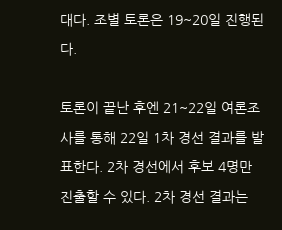대다. 조별 토론은 19~20일 진행된다.

토론이 끝난 후엔 21~22일 여론조사를 통해 22일 1차 경선 결과를 발표한다. 2차 경선에서 후보 4명만 진출할 수 있다. 2차 경선 결과는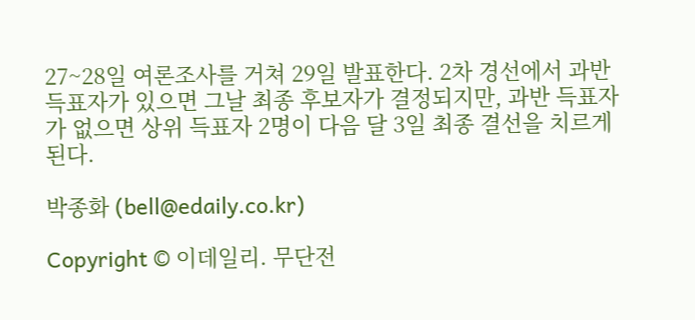27~28일 여론조사를 거쳐 29일 발표한다. 2차 경선에서 과반 득표자가 있으면 그날 최종 후보자가 결정되지만, 과반 득표자가 없으면 상위 득표자 2명이 다음 달 3일 최종 결선을 치르게 된다.

박종화 (bell@edaily.co.kr)

Copyright © 이데일리. 무단전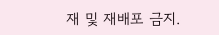재 및 재배포 금지.